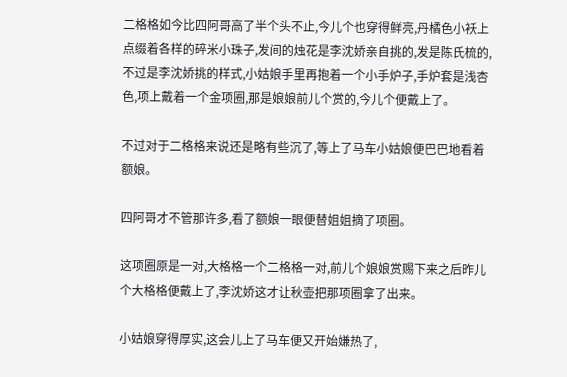二格格如今比四阿哥高了半个头不止,今儿个也穿得鲜亮,丹橘色小袄上点缀着各样的碎米小珠子,发间的烛花是李沈娇亲自挑的,发是陈氏梳的,不过是李沈娇挑的样式,小姑娘手里再抱着一个小手炉子,手炉套是浅杏色,项上戴着一个金项圈,那是娘娘前儿个赏的,今儿个便戴上了。

不过对于二格格来说还是略有些沉了,等上了马车小姑娘便巴巴地看着额娘。

四阿哥才不管那许多,看了额娘一眼便替姐姐摘了项圈。

这项圈原是一对,大格格一个二格格一对,前儿个娘娘赏赐下来之后昨儿个大格格便戴上了,李沈娇这才让秋壶把那项圈拿了出来。

小姑娘穿得厚实,这会儿上了马车便又开始嫌热了,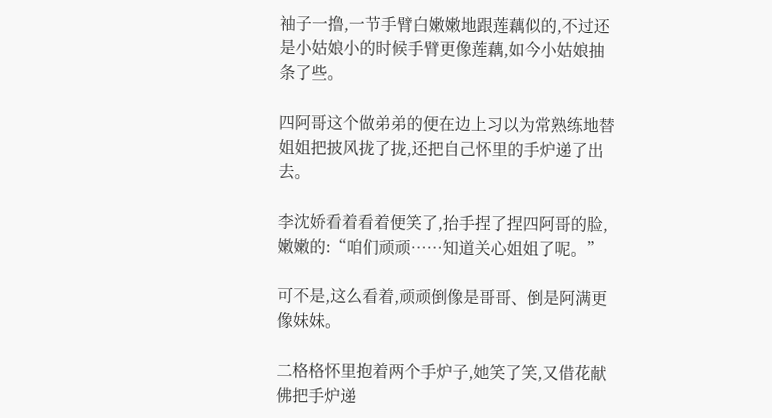袖子一撸,一节手臂白嫩嫩地跟莲藕似的,不过还是小姑娘小的时候手臂更像莲藕,如今小姑娘抽条了些。

四阿哥这个做弟弟的便在边上习以为常熟练地替姐姐把披风拢了拢,还把自己怀里的手炉递了出去。

李沈娇看着看着便笑了,抬手捏了捏四阿哥的脸,嫩嫩的:“咱们顽顽……知道关心姐姐了呢。”

可不是,这么看着,顽顽倒像是哥哥、倒是阿满更像妹妹。

二格格怀里抱着两个手炉子,她笑了笑,又借花献佛把手炉递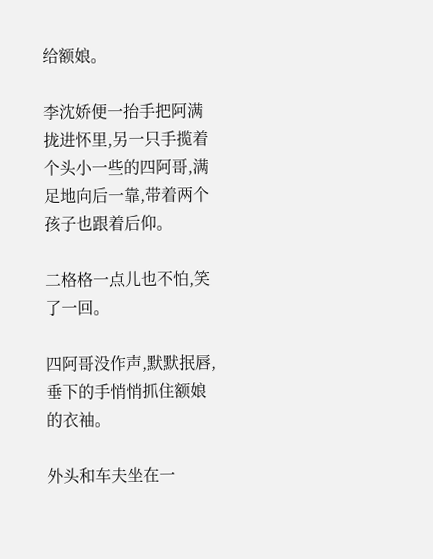给额娘。

李沈娇便一抬手把阿满拢进怀里,另一只手揽着个头小一些的四阿哥,满足地向后一靠,带着两个孩子也跟着后仰。

二格格一点儿也不怕,笑了一回。

四阿哥没作声,默默抿唇,垂下的手悄悄抓住额娘的衣袖。

外头和车夫坐在一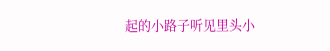起的小路子听见里头小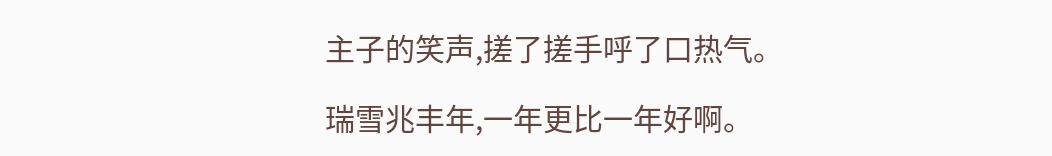主子的笑声,搓了搓手呼了口热气。

瑞雪兆丰年,一年更比一年好啊。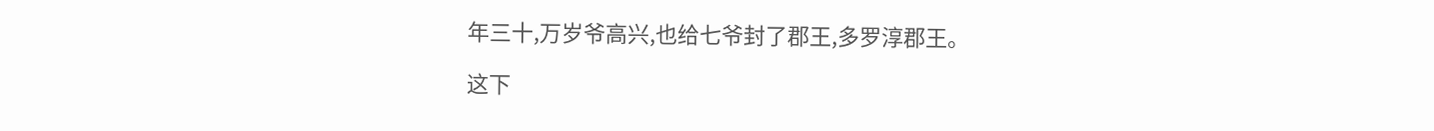年三十,万岁爷高兴,也给七爷封了郡王,多罗淳郡王。

这下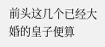前头这几个已经大婚的皇子便算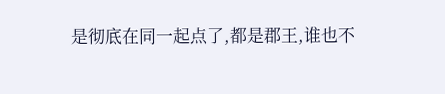是彻底在同一起点了,都是郡王,谁也不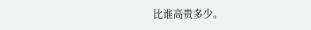比谁高贵多少。